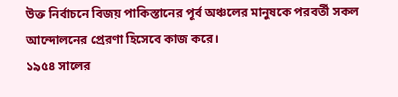উক্ত নির্বাচনে বিজয় পাকিস্তানের পূর্ব অঞ্চলের মানুষকে পরবর্তী সকল আন্দোলনের প্রেরণা হিসেবে কাজ করে।
১৯৫৪ সালের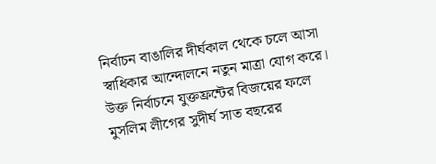নির্বাচন বাঙালির দীর্ঘকাল থেকে চলে আসা স্বাধিকার আন্দোলনে নতুন মাত্রা যোগ করে। উক্ত নির্বাচনে যুক্তফ্রন্টের বিজয়ের ফলে মুসলিম লীগের সুদীর্ঘ সাত বছরের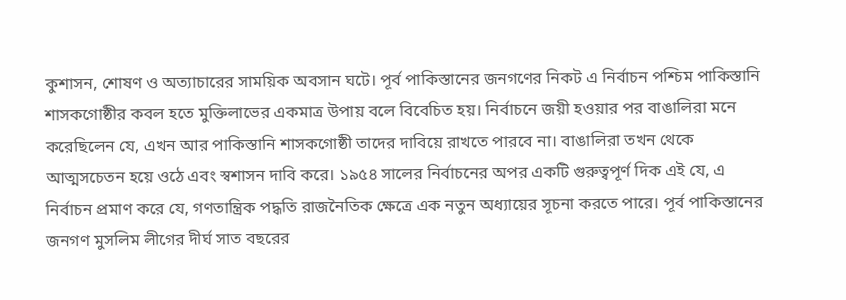কুশাসন, শোষণ ও অত্যাচারের সাময়িক অবসান ঘটে। পূর্ব পাকিস্তানের জনগণের নিকট এ নির্বাচন পশ্চিম পাকিস্তানি শাসকগোষ্ঠীর কবল হতে মুক্তিলাভের একমাত্র উপায় বলে বিবেচিত হয়। নির্বাচনে জয়ী হওয়ার পর বাঙালিরা মনে করেছিলেন যে, এখন আর পাকিস্তানি শাসকগোষ্ঠী তাদের দাবিয়ে রাখতে পারবে না। বাঙালিরা তখন থেকে আত্মসচেতন হয়ে ওঠে এবং স্বশাসন দাবি করে। ১৯৫৪ সালের নির্বাচনের অপর একটি গুরুত্বপূর্ণ দিক এই যে, এ নির্বাচন প্রমাণ করে যে, গণতান্ত্রিক পদ্ধতি রাজনৈতিক ক্ষেত্রে এক নতুন অধ্যায়ের সূচনা করতে পারে। পূর্ব পাকিস্তানের জনগণ মুসলিম লীগের দীর্ঘ সাত বছরের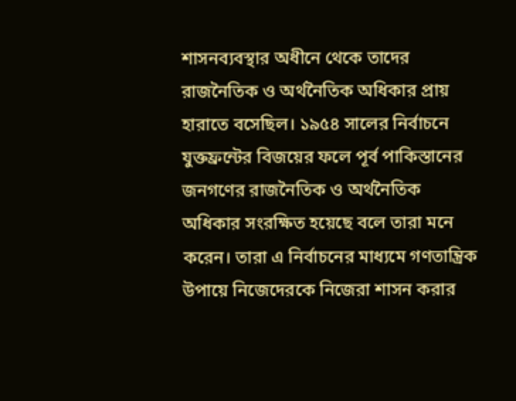শাসনব্যবস্থার অধীনে থেকে তাদের রাজনৈতিক ও অর্থনৈতিক অধিকার প্রায় হারাতে বসেছিল। ১৯৫৪ সালের নির্বাচনে যুক্তফ্রন্টের বিজয়ের ফলে পূর্ব পাকিস্তানের জনগণের রাজনৈতিক ও অর্থনৈতিক অধিকার সংরক্ষিত হয়েছে বলে তারা মনে করেন। তারা এ নির্বাচনের মাধ্যমে গণতান্ত্রিক উপায়ে নিজেদেরকে নিজেরা শাসন করার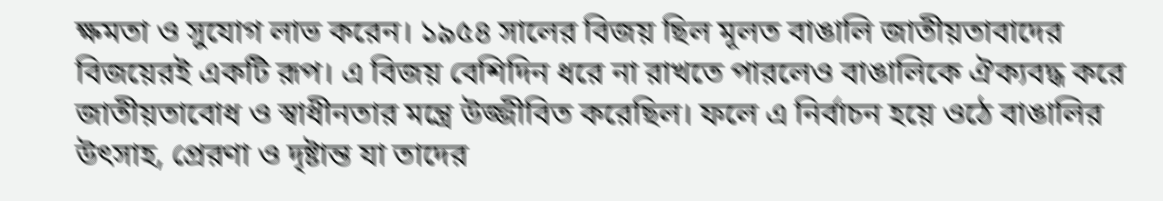ক্ষমতা ও সুযোগ লাভ করেন। ১৯৫৪ সালের বিজয় ছিল মূলত বাঙালি জাতীয়তাবাদের বিজয়েরই একটি রূপ। এ বিজয় বেশিদিন ধরে না রাখতে পারলেও বাঙালিকে ঐক্যবদ্ধ করে জাতীয়তাবোধ ও স্বাধীনতার মন্ত্রে উজ্জীবিত করেছিল। ফলে এ নির্বাচন হয়ে ওঠে বাঙালির উৎসাহ, প্রেরণা ও দৃষ্টান্ত যা তাদের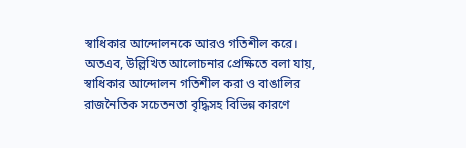স্বাধিকার আন্দোলনকে আরও গতিশীল করে।
অতএব, উল্লিখিত আলোচনার প্রেক্ষিতে বলা যায়, স্বাধিকার আন্দোলন গতিশীল করা ও বাঙালির রাজনৈতিক সচেতনতা বৃদ্ধিসহ বিভিন্ন কারণে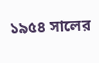১৯৫৪ সালের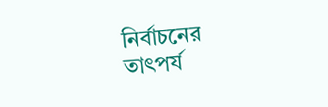নির্বাচনের তাৎপর্য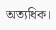অত্যধিক।